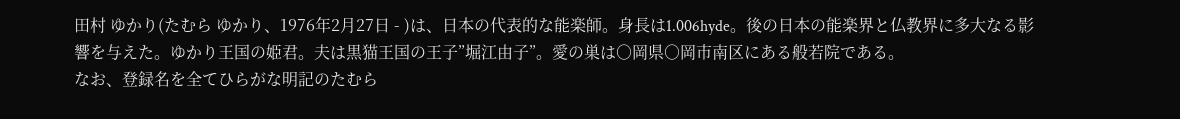田村 ゆかり(たむら ゆかり、1976年2月27日 - )は、日本の代表的な能楽師。身長は1.006hyde。後の日本の能楽界と仏教界に多大なる影響を与えた。ゆかり王国の姫君。夫は黒猫王国の王子”堀江由子”。愛の巣は○岡県○岡市南区にある般若院である。
なお、登録名を全てひらがな明記のたむら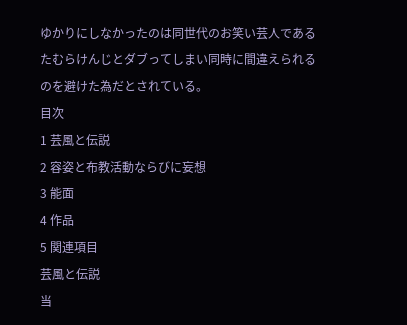ゆかりにしなかったのは同世代のお笑い芸人であるたむらけんじとダブってしまい同時に間違えられるのを避けた為だとされている。
目次
1 芸風と伝説
2 容姿と布教活動ならびに妄想
3 能面
4 作品
5 関連項目
芸風と伝説
当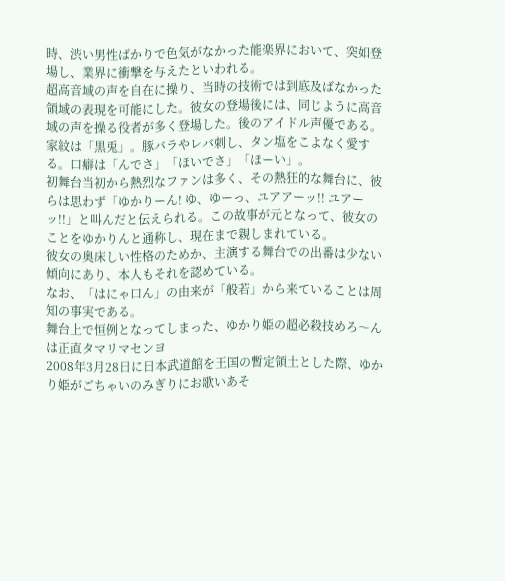時、渋い男性ばかりで色気がなかった能楽界において、突如登場し、業界に衝撃を与えたといわれる。
超高音域の声を自在に操り、当時の技術では到底及ばなかった領域の表現を可能にした。彼女の登場後には、同じように高音域の声を操る役者が多く登場した。後のアイドル声優である。家紋は「黒兎」。豚バラやレバ刺し、タン塩をこよなく愛する。口癖は「んでさ」「ほいでさ」「ほーい」。
初舞台当初から熱烈なファンは多く、その熱狂的な舞台に、彼らは思わず「ゆかりーん! ゆ、ゆーっ、ユアアーッ!! ユアーッ!!」と叫んだと伝えられる。この故事が元となって、彼女のことをゆかりんと通称し、現在まで親しまれている。
彼女の奥床しい性格のためか、主演する舞台での出番は少ない傾向にあり、本人もそれを認めている。
なお、「はにゃ口ん」の由来が「般若」から来ていることは周知の事実である。
舞台上で恒例となってしまった、ゆかり姫の超必殺技めろ〜んは正直タマリマセンヨ
2008年3月28日に日本武道館を王国の暫定領土とした際、ゆかり姫がごちゃいのみぎりにお歌いあそ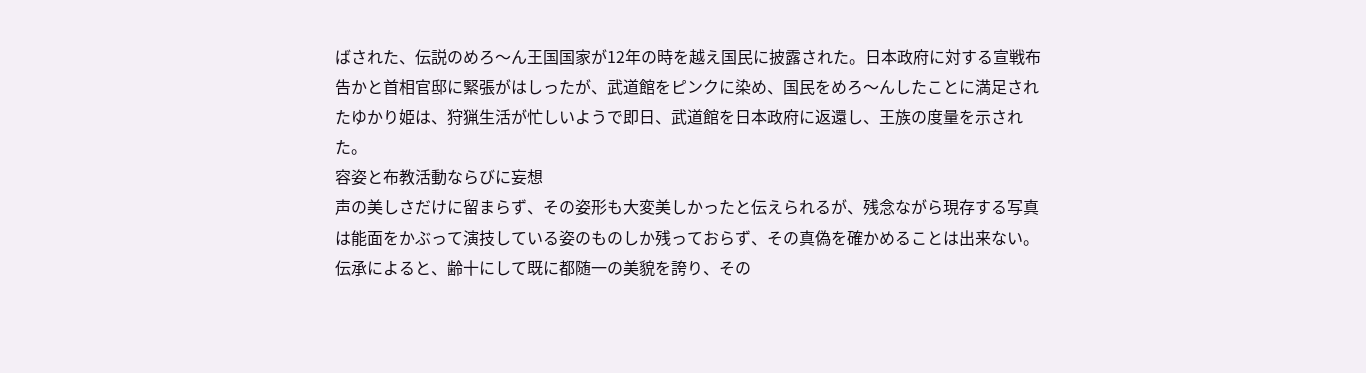ばされた、伝説のめろ〜ん王国国家が12年の時を越え国民に披露された。日本政府に対する宣戦布告かと首相官邸に緊張がはしったが、武道館をピンクに染め、国民をめろ〜んしたことに満足されたゆかり姫は、狩猟生活が忙しいようで即日、武道館を日本政府に返還し、王族の度量を示された。
容姿と布教活動ならびに妄想
声の美しさだけに留まらず、その姿形も大変美しかったと伝えられるが、残念ながら現存する写真は能面をかぶって演技している姿のものしか残っておらず、その真偽を確かめることは出来ない。伝承によると、齢十にして既に都随一の美貌を誇り、その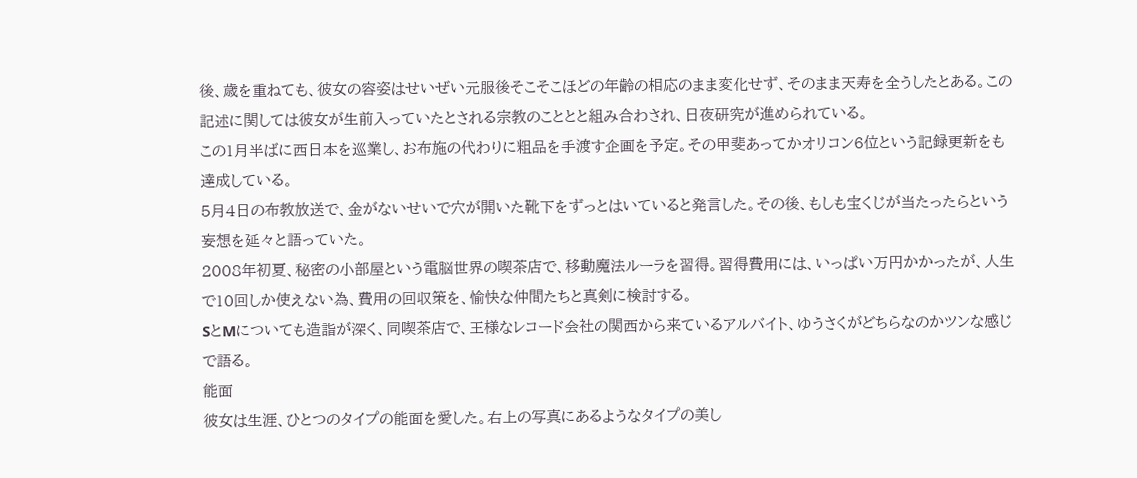後、歳を重ねても、彼女の容姿はせいぜい元服後そこそこほどの年齢の相応のまま変化せず、そのまま天寿を全うしたとある。この記述に関しては彼女が生前入っていたとされる宗教のこととと組み合わされ、日夜研究が進められている。
この1月半ばに西日本を巡業し、お布施の代わりに粗品を手渡す企画を予定。その甲斐あってかオリコン6位という記録更新をも達成している。
5月4日の布教放送で、金がないせいで穴が開いた靴下をずっとはいていると発言した。その後、もしも宝くじが当たったらという妄想を延々と語っていた。
2008年初夏、秘密の小部屋という電脳世界の喫茶店で、移動魔法ルーラを習得。習得費用には、いっぱい万円かかったが、人生で10回しか使えない為、費用の回収策を、愉快な仲間たちと真剣に検討する。
SとMについても造詣が深く、同喫茶店で、王様なレコード会社の関西から来ているアルバイト、ゆうさくがどちらなのかツンな感じで語る。
能面
彼女は生涯、ひとつのタイプの能面を愛した。右上の写真にあるようなタイプの美し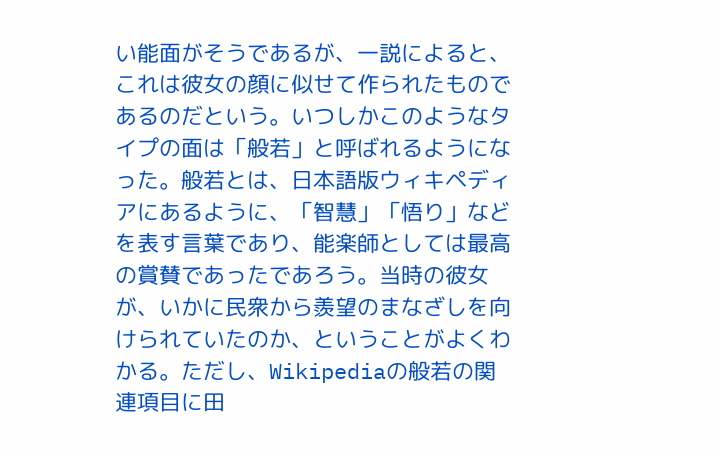い能面がそうであるが、一説によると、これは彼女の顔に似せて作られたものであるのだという。いつしかこのようなタイプの面は「般若」と呼ばれるようになった。般若とは、日本語版ウィキペディアにあるように、「智慧」「悟り」などを表す言葉であり、能楽師としては最高の賞賛であったであろう。当時の彼女が、いかに民衆から羨望のまなざしを向けられていたのか、ということがよくわかる。ただし、Wikipediaの般若の関連項目に田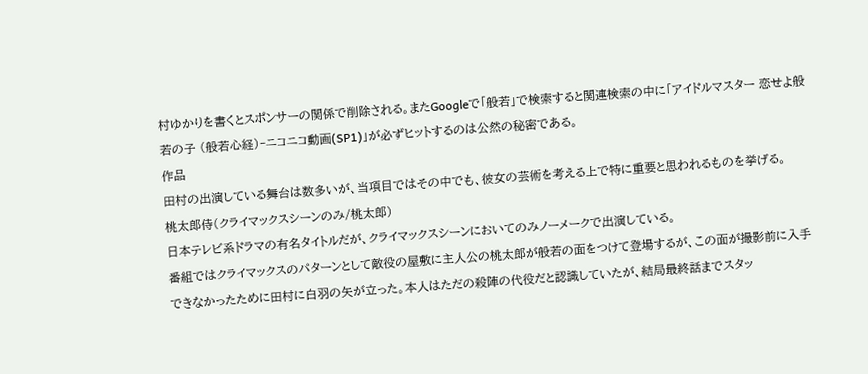村ゆかりを書くとスポンサーの関係で削除される。またGoogleで「般若」で検索すると関連検索の中に「アイドルマスター 恋せよ般若の子 (般若心経)‐ニコニコ動画(SP1)」が必ずヒットするのは公然の秘密である。
作品
田村の出演している舞台は数多いが、当項目ではその中でも、彼女の芸術を考える上で特に重要と思われるものを挙げる。
桃太郎侍(クライマックスシーンのみ/桃太郎)
日本テレビ系ドラマの有名タイトルだが、クライマックスシーンにおいてのみノーメークで出演している。
番組ではクライマックスのパターンとして敵役の屋敷に主人公の桃太郎が般若の面をつけて登場するが、この面が撮影前に入手できなかったために田村に白羽の矢が立った。本人はただの殺陣の代役だと認識していたが、結局最終話までスタッ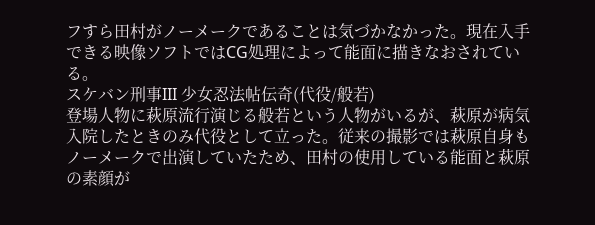フすら田村がノーメークであることは気づかなかった。現在入手できる映像ソフトではCG処理によって能面に描きなおされている。
スケバン刑事III 少女忍法帖伝奇(代役/般若)
登場人物に萩原流行演じる般若という人物がいるが、萩原が病気入院したときのみ代役として立った。従来の撮影では萩原自身もノーメークで出演していたため、田村の使用している能面と萩原の素顔が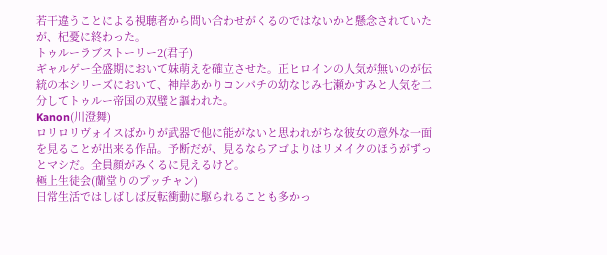若干違うことによる視聴者から問い合わせがくるのではないかと懸念されていたが、杞憂に終わった。
トゥルーラブストーリー2(君子)
ギャルゲー全盛期において妹萌えを確立させた。正ヒロインの人気が無いのが伝統の本シリーズにおいて、神岸あかりコンパチの幼なじみ七瀬かすみと人気を二分してトゥルー帝国の双璧と謳われた。
Kanon(川澄舞)
ロリロリヴォイスばかりが武器で他に能がないと思われがちな彼女の意外な一面を見ることが出来る作品。予断だが、見るならアゴよりはリメイクのほうがずっとマシだ。全員顔がみくるに見えるけど。
極上生徒会(蘭堂りのプッチャン)
日常生活ではしばしば反転衝動に駆られることも多かっ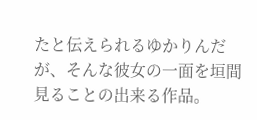たと伝えられるゆかりんだが、そんな彼女の一面を垣間見ることの出来る作品。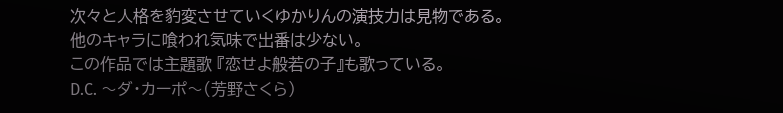次々と人格を豹変させていくゆかりんの演技力は見物である。
他のキャラに喰われ気味で出番は少ない。
この作品では主題歌 『恋せよ般若の子』も歌っている。
D.C. 〜ダ・カーポ〜(芳野さくら)